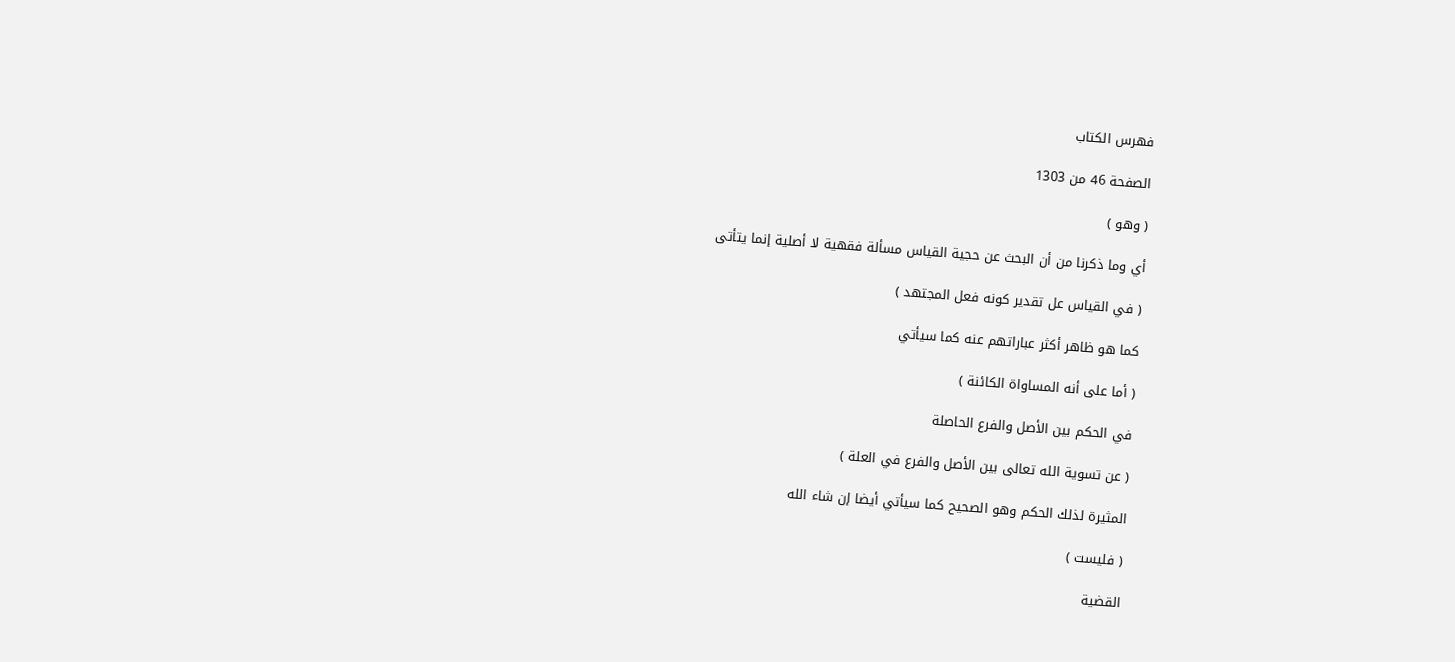فهرس الكتاب

الصفحة 46 من 1303

( وهو )

أي وما ذكرنا من أن البحث عن حجية القياس مسألة فقهية لا أصلية إنما يتأتى

( في القياس عل تقدير كونه فعل المجتهد )

كما هو ظاهر أكثر عباراتهم عنه كما سيأتي

( أما على أنه المساواة الكائنة )

في الحكم بين الأصل والفرع الحاصلة

( عن تسوية الله تعالى بين الأصل والفرع في العلة )

المثيرة لذلك الحكم وهو الصحيح كما سيأتي أيضا إن شاء الله

( فليست )

القضية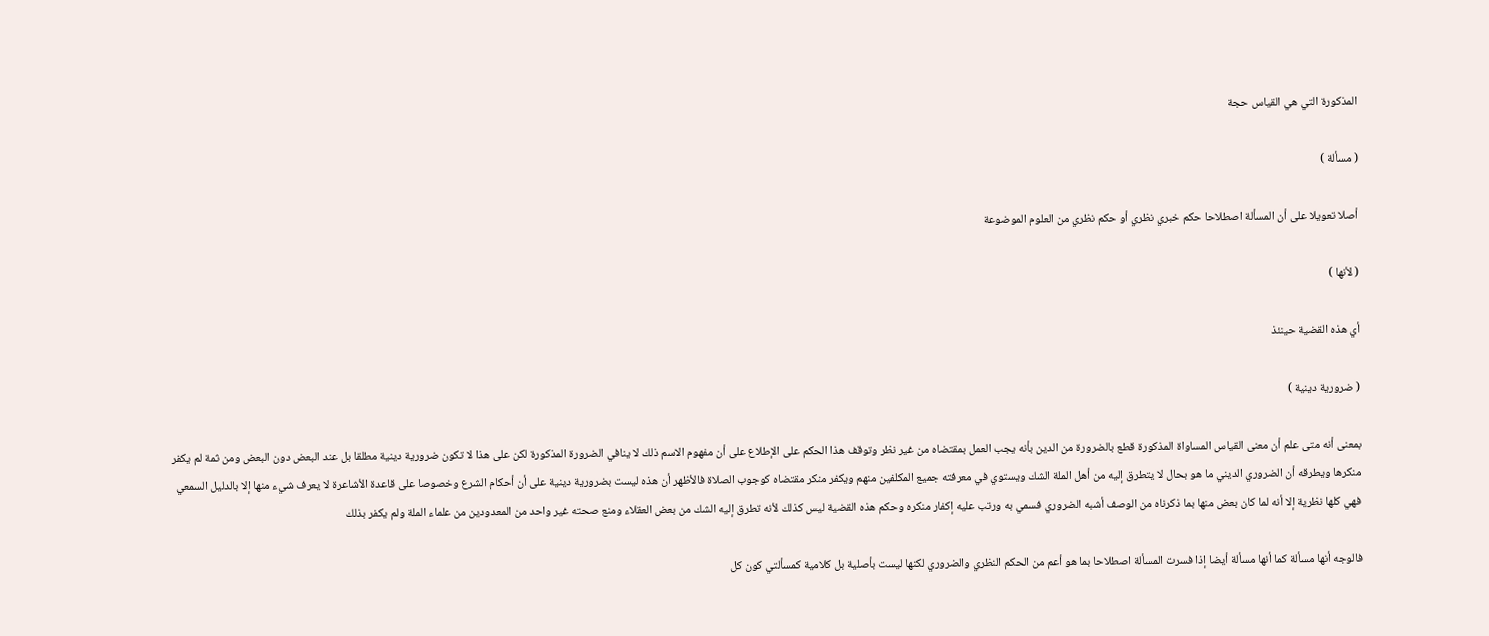المذكورة التي هي القياس حجة

( مسألة )

أصلا تعويلا على أن المسألة اصطلاحا حكم خبري نظري أو حكم نظري من العلوم الموضوعة

( لأنها )

أي هذه القضية حينئذ

( ضرورية دينية )

بمعنى أنه متى علم أن معنى القياس المساواة المذكورة قطع بالضرورة من الدين بأنه يجب العمل بمقتضاه من غير نظر وتوقف هذا الحكم على الإطلاع على أن مفهوم الاسم ذلك لا ينافي الضرورة المذكورة لكن على هذا لا تكون ضرورية دينية مطلقا بل عند البعض دون البعض ومن ثمة لم يكفر منكرها ويطرقه أن الضروري الديني ما هو بحال لا يتطرق إليه من أهل الملة الشك ويستوي في معرفته جميع المكلفين منهم ويكفر منكر مقتضاه كوجوب الصلاة فالأظهر أن هذه ليست بضرورية دينية على أن أحكام الشرع وخصوصا على قاعدة الأشاعرة لا يعرف شيء منها إلا بالدليل السمعي فهي كلها نظرية إلا أنه لما كان بعض منها بما ذكرناه من الوصف أشبه الضروري فسمي به ورتب عليه إكفار منكره وحكم هذه القضية ليس كذلك لأنه تطرق إليه الشك من بعض العقلاء ومنع صحته غير واحد من المعدودين من علماء الملة ولم يكفر بذلك

فالوجه أنها مسألة كما أنها مسألة أيضا إذا فسرت المسألة اصطلاحا بما هو أعم من الحكم النظري والضروري لكنها ليست بأصلية بل كلامية كمسألتي كون كل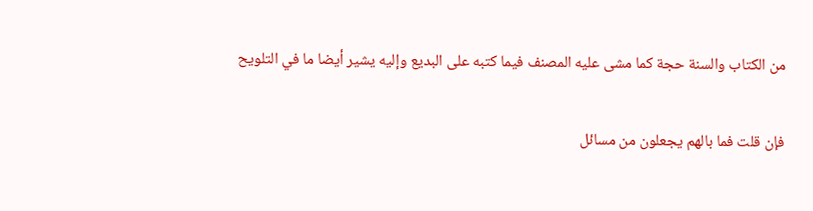من الكتاب والسنة حجة كما مشى عليه المصنف فيما كتبه على البديع وإليه يشير أيضا ما في التلويح

فإن قلت فما بالهم يجعلون من مسائل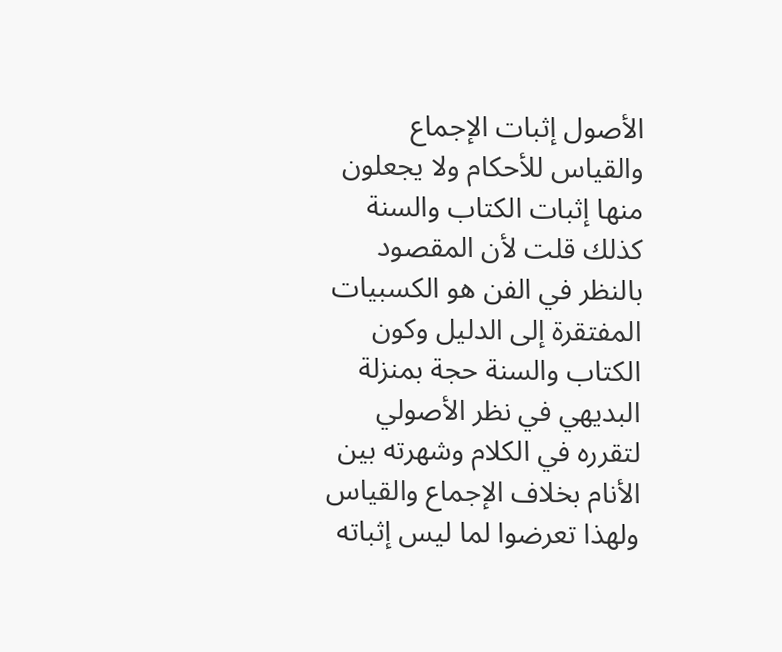الأصول إثبات الإجماع والقياس للأحكام ولا يجعلون منها إثبات الكتاب والسنة كذلك قلت لأن المقصود بالنظر في الفن هو الكسبيات المفتقرة إلى الدليل وكون الكتاب والسنة حجة بمنزلة البديهي في نظر الأصولي لتقرره في الكلام وشهرته بين الأنام بخلاف الإجماع والقياس ولهذا تعرضوا لما ليس إثباته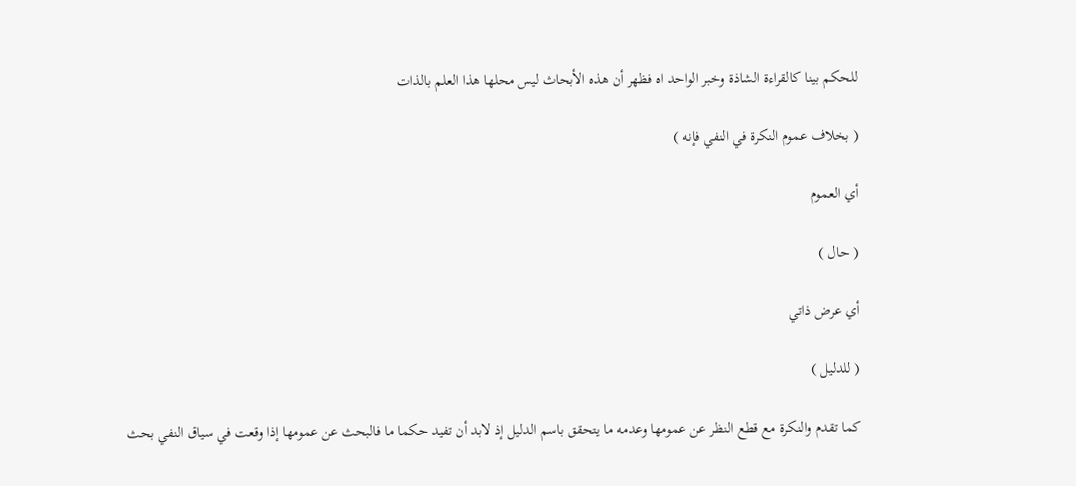للحكم بينا كالقراءة الشاذة وخبر الواحد اه فظهر أن هذه الأبحاث ليس محلها هذا العلم بالذات

( بخلاف عموم النكرة في النفي فإنه )

أي العموم

( حال )

أي عرض ذاتي

( للدليل )

كما تقدم والنكرة مع قطع النظر عن عمومها وعدمه ما يتحقق باسم الدليل إذ لابد أن تفيد حكما ما فالبحث عن عمومها إذا وقعت في سياق النفي بحث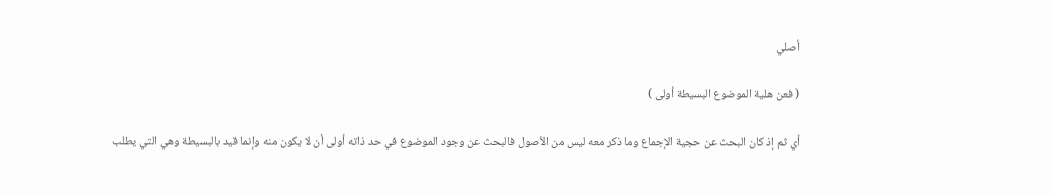أصلي

( فعن هلية الموضوع البسيطة أولى )

أي ثم إذ كان البحث عن حجية الإجماع وما ذكر معه ليس من الأصول فالبحث عن وجود الموضوع في حد ذاته أولى أن لا يكون منه وإنما قيد بالبسيطة وهي التي يطلب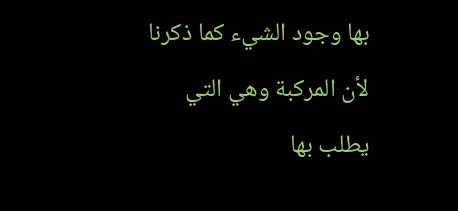بها وجود الشيء كما ذكرنا لأن المركبة وهي التي يطلب بها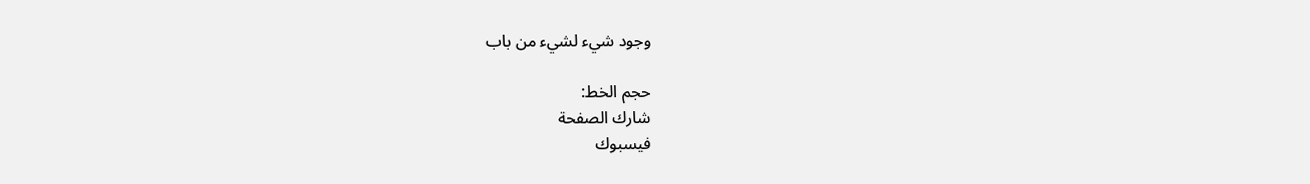وجود شيء لشيء من باب

حجم الخط:
شارك الصفحة
فيسبوك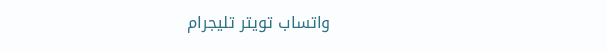واتساب تويتر تليجرام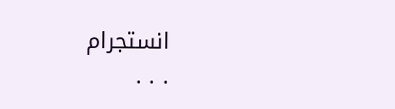انستجرام
. . .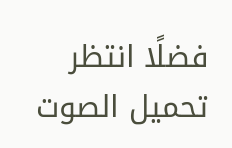فضلًا انتظر تحميل الصوت